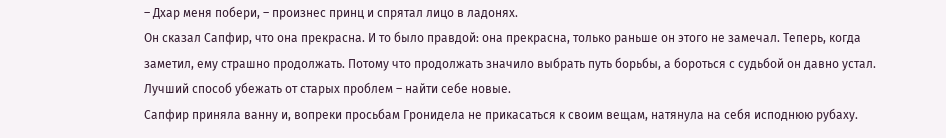– Дхар меня побери, – произнес принц и спрятал лицо в ладонях.
Он сказал Сапфир, что она прекрасна. И то было правдой: она прекрасна, только раньше он этого не замечал. Теперь, когда заметил, ему страшно продолжать. Потому что продолжать значило выбрать путь борьбы, а бороться с судьбой он давно устал.
Лучший способ убежать от старых проблем – найти себе новые.
Сапфир приняла ванну и, вопреки просьбам Гронидела не прикасаться к своим вещам, натянула на себя исподнюю рубаху.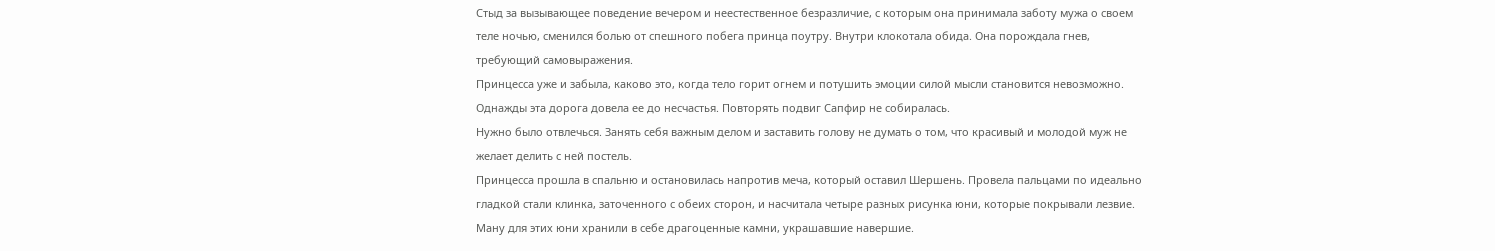Стыд за вызывающее поведение вечером и неестественное безразличие, с которым она принимала заботу мужа о своем теле ночью, сменился болью от спешного побега принца поутру. Внутри клокотала обида. Она порождала гнев, требующий самовыражения.
Принцесса уже и забыла, каково это, когда тело горит огнем и потушить эмоции силой мысли становится невозможно. Однажды эта дорога довела ее до несчастья. Повторять подвиг Сапфир не собиралась.
Нужно было отвлечься. Занять себя важным делом и заставить голову не думать о том, что красивый и молодой муж не желает делить с ней постель.
Принцесса прошла в спальню и остановилась напротив меча, который оставил Шершень. Провела пальцами по идеально гладкой стали клинка, заточенного с обеих сторон, и насчитала четыре разных рисунка юни, которые покрывали лезвие. Ману для этих юни хранили в себе драгоценные камни, украшавшие навершие.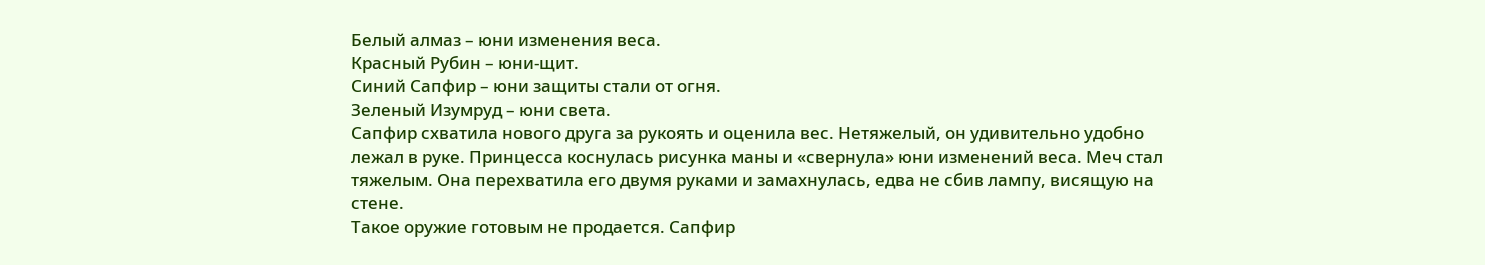Белый алмаз – юни изменения веса.
Красный Рубин – юни-щит.
Синий Сапфир – юни защиты стали от огня.
Зеленый Изумруд – юни света.
Сапфир схватила нового друга за рукоять и оценила вес. Нетяжелый, он удивительно удобно лежал в руке. Принцесса коснулась рисунка маны и «свернула» юни изменений веса. Меч стал тяжелым. Она перехватила его двумя руками и замахнулась, едва не сбив лампу, висящую на стене.
Такое оружие готовым не продается. Сапфир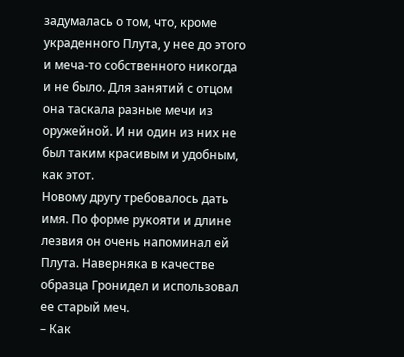задумалась о том, что, кроме украденного Плута, у нее до этого и меча-то собственного никогда и не было. Для занятий с отцом она таскала разные мечи из оружейной. И ни один из них не был таким красивым и удобным, как этот.
Новому другу требовалось дать имя. По форме рукояти и длине лезвия он очень напоминал ей Плута. Наверняка в качестве образца Гронидел и использовал ее старый меч.
– Как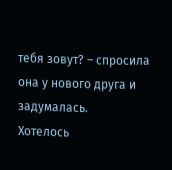тебя зовут? – спросила она у нового друга и задумалась.
Хотелось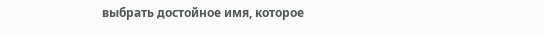выбрать достойное имя, которое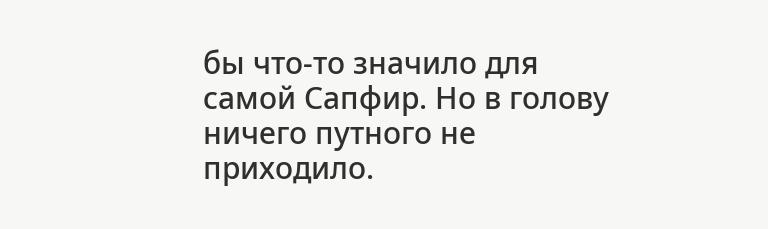бы что-то значило для самой Сапфир. Но в голову ничего путного не приходило.